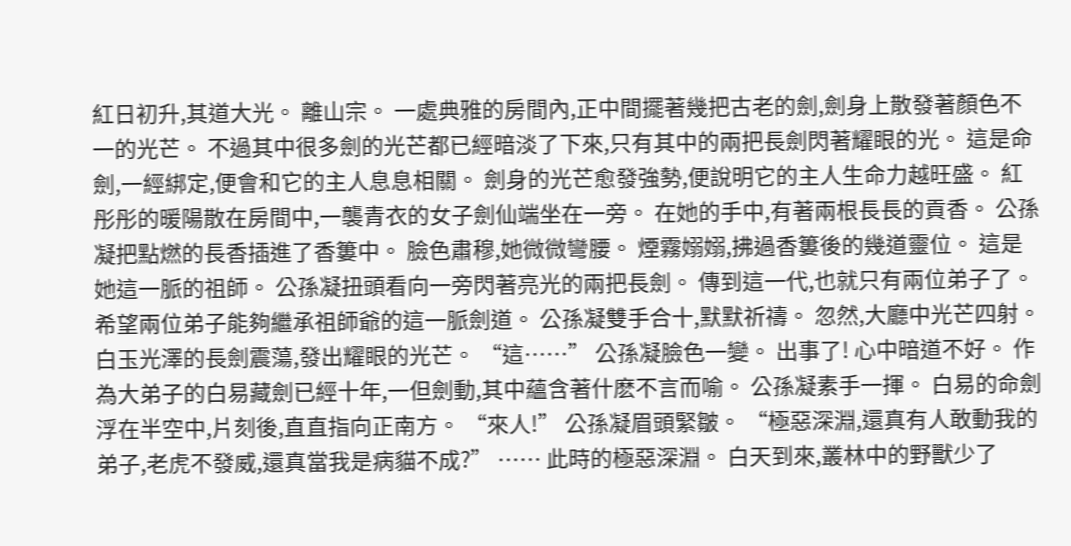紅日初升,其道大光。 離山宗。 一處典雅的房間內,正中間擺著幾把古老的劍,劍身上散發著顏色不一的光芒。 不過其中很多劍的光芒都已經暗淡了下來,只有其中的兩把長劍閃著耀眼的光。 這是命劍,一經綁定,便會和它的主人息息相關。 劍身的光芒愈發強勢,便說明它的主人生命力越旺盛。 紅彤彤的暖陽散在房間中,一襲青衣的女子劍仙端坐在一旁。 在她的手中,有著兩根長長的貢香。 公孫凝把點燃的長香插進了香簍中。 臉色肅穆,她微微彎腰。 煙霧嫋嫋,拂過香簍後的幾道靈位。 這是她這一脈的祖師。 公孫凝扭頭看向一旁閃著亮光的兩把長劍。 傳到這一代,也就只有兩位弟子了。 希望兩位弟子能夠繼承祖師爺的這一脈劍道。 公孫凝雙手合十,默默祈禱。 忽然,大廳中光芒四射。 白玉光澤的長劍震蕩,發出耀眼的光芒。 “這……” 公孫凝臉色一變。 出事了! 心中暗道不好。 作為大弟子的白易藏劍已經十年,一但劍動,其中蘊含著什麽不言而喻。 公孫凝素手一揮。 白易的命劍浮在半空中,片刻後,直直指向正南方。 “來人!” 公孫凝眉頭緊皺。 “極惡深淵,還真有人敢動我的弟子,老虎不發威,還真當我是病貓不成?” …… 此時的極惡深淵。 白天到來,叢林中的野獸少了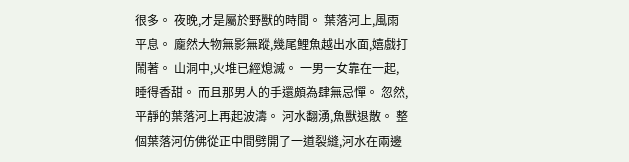很多。 夜晚,才是屬於野獸的時間。 葉落河上,風雨平息。 龐然大物無影無蹤,幾尾鯉魚越出水面,嬉戲打鬧著。 山洞中,火堆已經熄滅。 一男一女靠在一起,睡得香甜。 而且那男人的手還頗為肆無忌憚。 忽然,平靜的葉落河上再起波濤。 河水翻湧,魚獸退散。 整個葉落河仿佛從正中間劈開了一道裂縫,河水在兩邊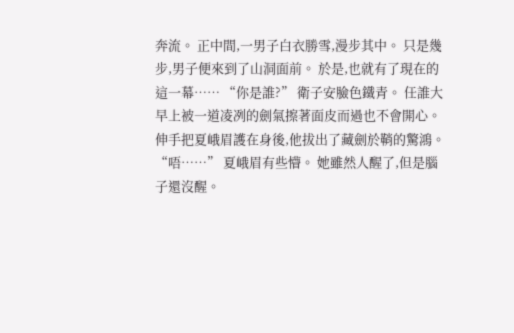奔流。 正中間,一男子白衣勝雪,漫步其中。 只是幾步,男子便來到了山洞面前。 於是,也就有了現在的這一幕…… “你是誰?” 衛子安臉色鐵青。 任誰大早上被一道凌冽的劍氣擦著面皮而過也不會開心。 伸手把夏峨眉護在身後,他拔出了藏劍於鞘的驚鴻。 “唔……” 夏峨眉有些懵。 她雖然人醒了,但是腦子還沒醒。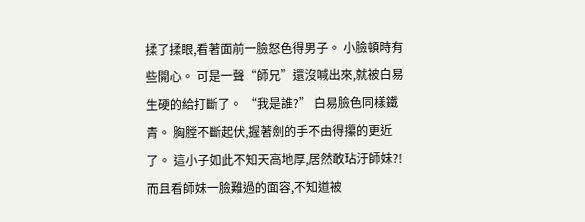揉了揉眼,看著面前一臉怒色得男子。 小臉頓時有些開心。 可是一聲“師兄”還沒喊出來,就被白易生硬的給打斷了。 “我是誰?” 白易臉色同樣鐵青。 胸膛不斷起伏,握著劍的手不由得攥的更近了。 這小子如此不知天高地厚,居然敢玷汙師妹?! 而且看師妹一臉難過的面容,不知道被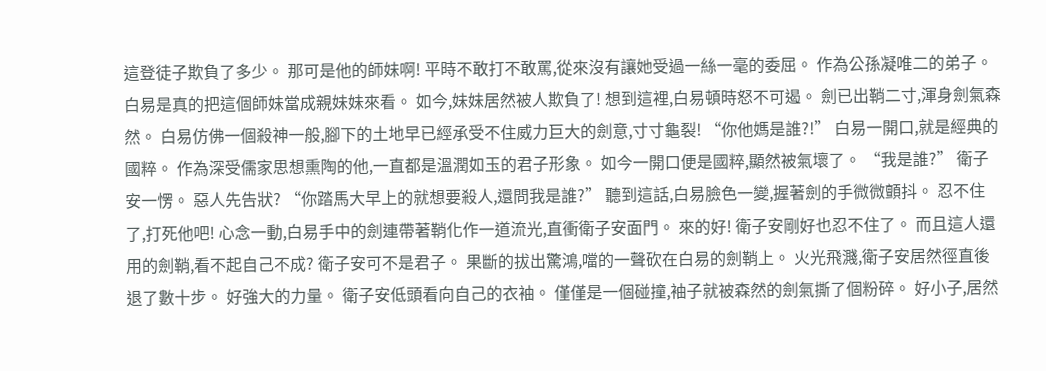這登徒子欺負了多少。 那可是他的師妹啊! 平時不敢打不敢罵,從來沒有讓她受過一絲一毫的委屈。 作為公孫凝唯二的弟子。白易是真的把這個師妹當成親妹妹來看。 如今,妹妹居然被人欺負了! 想到這裡,白易頓時怒不可遏。 劍已出鞘二寸,渾身劍氣森然。 白易仿佛一個殺神一般,腳下的土地早已經承受不住威力巨大的劍意,寸寸龜裂! “你他媽是誰?!” 白易一開口,就是經典的國粹。 作為深受儒家思想熏陶的他,一直都是溫潤如玉的君子形象。 如今一開口便是國粹,顯然被氣壞了。 “我是誰?” 衛子安一愣。 惡人先告狀? “你踏馬大早上的就想要殺人,還問我是誰?” 聽到這話,白易臉色一變,握著劍的手微微顫抖。 忍不住了,打死他吧! 心念一動,白易手中的劍連帶著鞘化作一道流光,直衝衛子安面門。 來的好! 衛子安剛好也忍不住了。 而且這人還用的劍鞘,看不起自己不成? 衛子安可不是君子。 果斷的拔出驚鴻,噹的一聲砍在白易的劍鞘上。 火光飛濺,衛子安居然徑直後退了數十步。 好強大的力量。 衛子安低頭看向自己的衣袖。 僅僅是一個碰撞,袖子就被森然的劍氣撕了個粉碎。 好小子,居然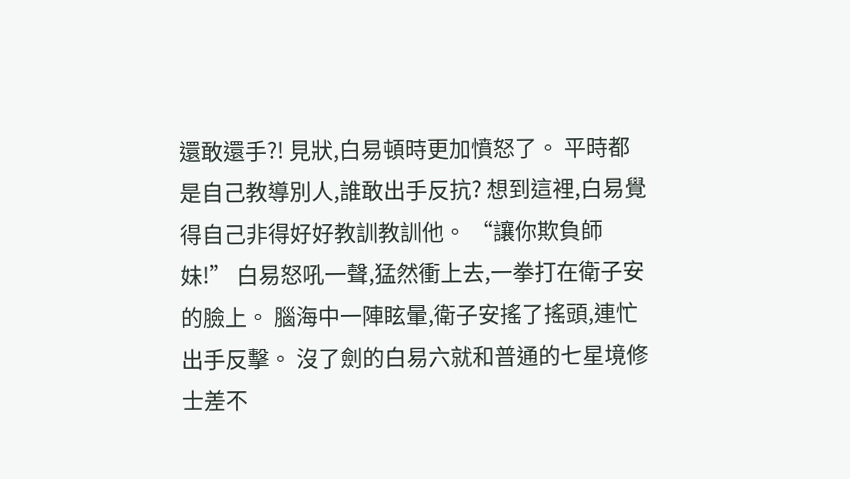還敢還手?! 見狀,白易頓時更加憤怒了。 平時都是自己教導別人,誰敢出手反抗? 想到這裡,白易覺得自己非得好好教訓教訓他。 “讓你欺負師妹!” 白易怒吼一聲,猛然衝上去,一拳打在衛子安的臉上。 腦海中一陣眩暈,衛子安搖了搖頭,連忙出手反擊。 沒了劍的白易六就和普通的七星境修士差不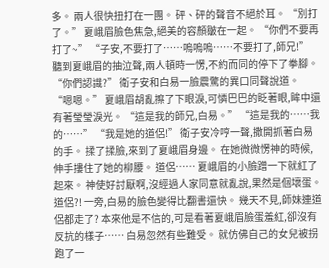多。 兩人很快扭打在一團。 砰、砰的聲音不絕於耳。 “別打了。” 夏峨眉臉色焦急,絕美的容顏皺在一起。 “你們不要再打了~” “子安,不要打了……嗚嗚嗚……不要打了,師兄!” 聽到夏峨眉的抽泣聲,兩人頓時一愣,不約而同的停下了拳腳。 “你們認識?” 衛子安和白易一臉震驚的異口同聲說道。 “嗯嗯。” 夏峨眉胡亂擦了下眼淚,可憐巴巴的眨著眼,眸中還有著瑩瑩淚光。 “這是我的師兄,白易。” “這是我的……我的……” “我是她的道侶!” 衛子安冷哼一聲,撒開抓著白易的手。 揉了揉臉,來到了夏峨眉身邊。 在她微微愣神的時候,伸手摟住了她的柳腰。 道侶…… 夏峨眉的小臉蹭一下就紅了起來。 神使好討厭啊,沒經過人家同意就亂說,果然是個壞蛋。 道侶?! 一旁,白易的臉色變得比翻書還快。 幾天不見,師妹連道侶都走了? 本來他是不信的,可是看著夏峨眉臉蛋羞紅,卻沒有反抗的樣子…… 白易忽然有些難受。 就仿佛自己的女兒被拐跑了一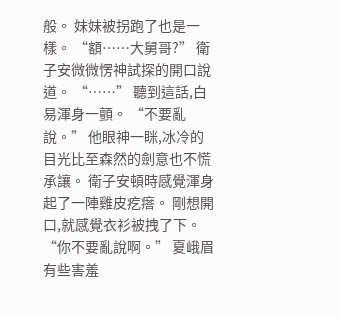般。 妹妹被拐跑了也是一樣。 “額……大舅哥?” 衛子安微微愣神試探的開口說道。 “……” 聽到這話,白易渾身一顫。 “不要亂說。” 他眼神一眯,冰冷的目光比至森然的劍意也不慌承讓。 衛子安頓時感覺渾身起了一陣雞皮疙瘩。 剛想開口,就感覺衣衫被拽了下。 “你不要亂說啊。” 夏峨眉有些害羞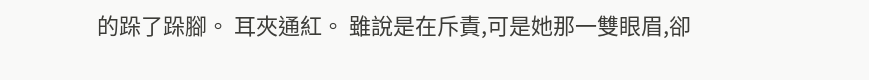的跺了跺腳。 耳夾通紅。 雖說是在斥責,可是她那一雙眼眉,卻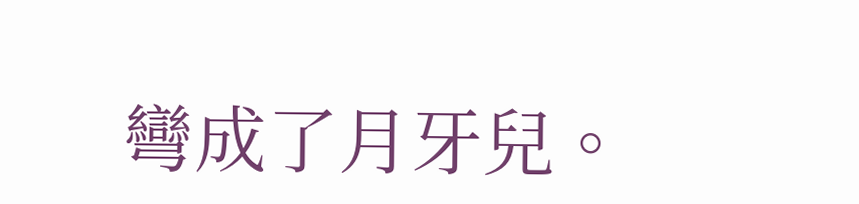彎成了月牙兒。